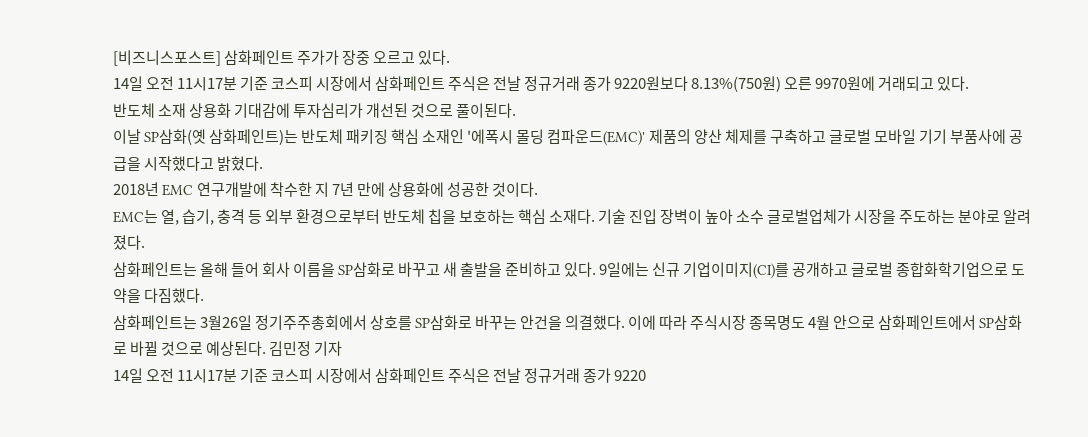[비즈니스포스트] 삼화페인트 주가가 장중 오르고 있다.
14일 오전 11시17분 기준 코스피 시장에서 삼화페인트 주식은 전날 정규거래 종가 9220원보다 8.13%(750원) 오른 9970원에 거래되고 있다.
반도체 소재 상용화 기대감에 투자심리가 개선된 것으로 풀이된다.
이날 SP삼화(옛 삼화페인트)는 반도체 패키징 핵심 소재인 '에폭시 몰딩 컴파운드(EMC)' 제품의 양산 체제를 구축하고 글로벌 모바일 기기 부품사에 공급을 시작했다고 밝혔다.
2018년 EMC 연구개발에 착수한 지 7년 만에 상용화에 성공한 것이다.
EMC는 열, 습기, 충격 등 외부 환경으로부터 반도체 칩을 보호하는 핵심 소재다. 기술 진입 장벽이 높아 소수 글로벌업체가 시장을 주도하는 분야로 알려졌다.
삼화페인트는 올해 들어 회사 이름을 SP삼화로 바꾸고 새 출발을 준비하고 있다. 9일에는 신규 기업이미지(CI)를 공개하고 글로벌 종합화학기업으로 도약을 다짐했다.
삼화페인트는 3월26일 정기주주총회에서 상호를 SP삼화로 바꾸는 안건을 의결했다. 이에 따라 주식시장 종목명도 4월 안으로 삼화페인트에서 SP삼화로 바뀔 것으로 예상된다. 김민정 기자
14일 오전 11시17분 기준 코스피 시장에서 삼화페인트 주식은 전날 정규거래 종가 9220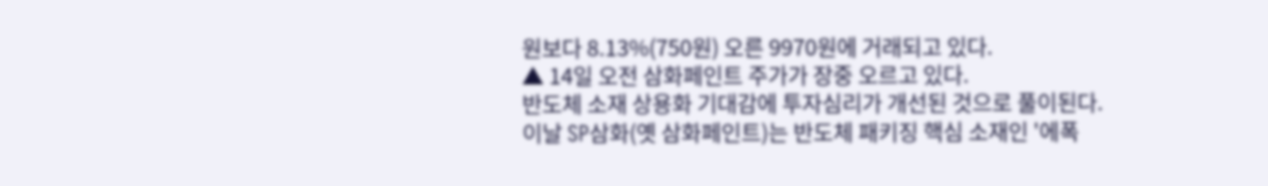원보다 8.13%(750원) 오른 9970원에 거래되고 있다.
▲ 14일 오전 삼화페인트 주가가 장중 오르고 있다.
반도체 소재 상용화 기대감에 투자심리가 개선된 것으로 풀이된다.
이날 SP삼화(옛 삼화페인트)는 반도체 패키징 핵심 소재인 '에폭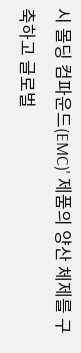시 몰딩 컴파운드(EMC)' 제품의 양산 체제를 구축하고 글로벌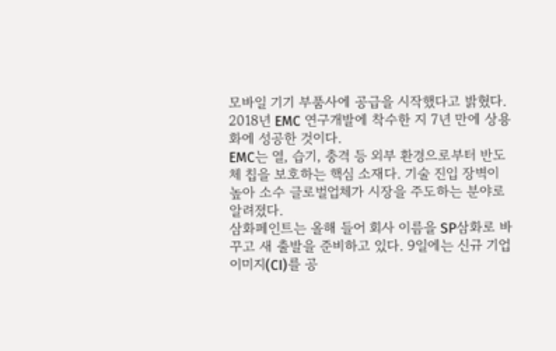모바일 기기 부품사에 공급을 시작했다고 밝혔다.
2018년 EMC 연구개발에 착수한 지 7년 만에 상용화에 성공한 것이다.
EMC는 열, 습기, 충격 등 외부 환경으로부터 반도체 칩을 보호하는 핵심 소재다. 기술 진입 장벽이 높아 소수 글로벌업체가 시장을 주도하는 분야로 알려졌다.
삼화페인트는 올해 들어 회사 이름을 SP삼화로 바꾸고 새 출발을 준비하고 있다. 9일에는 신규 기업이미지(CI)를 공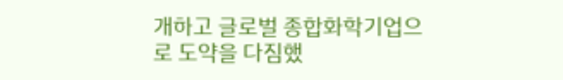개하고 글로벌 종합화학기업으로 도약을 다짐했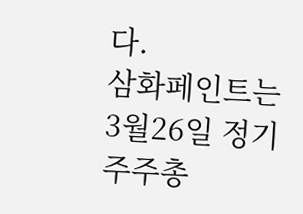다.
삼화페인트는 3월26일 정기주주총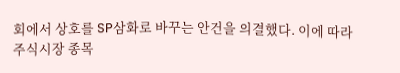회에서 상호를 SP삼화로 바꾸는 안건을 의결했다. 이에 따라 주식시장 종목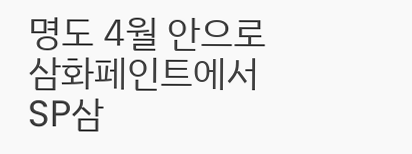명도 4월 안으로 삼화페인트에서 SP삼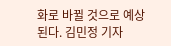화로 바뀔 것으로 예상된다. 김민정 기자